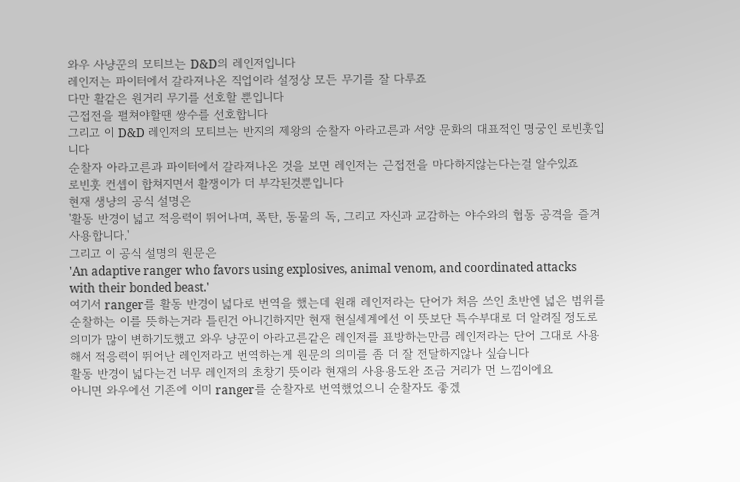와우 사냥꾼의 모티브는 D&D의 레인저입니다
레인저는 파이터에서 갈라져나온 직업이라 설정상 모든 무기를 잘 다루죠
다만 활같은 원거리 무기를 선호할 뿐입니다
근접전을 펼쳐야할땐 쌍수를 선호합니다
그리고 이 D&D 레인저의 모티브는 반지의 제왕의 순찰자 아라고른과 서양 문화의 대표적인 명궁인 로빈훗입니다
순찰자 아라고른과 파이터에서 갈라져나온 것을 보면 레인저는 근접전을 마다하지않는다는걸 알수있죠
로빈훗 컨셉이 합쳐지면서 활쟁이가 더 부각된것뿐입니다
현재 생냥의 공식 설명은
'활동 반경이 넓고 적응력이 뛰어나며, 폭탄, 동물의 독, 그리고 자신과 교감하는 야수와의 협동 공격을 즐겨 사용합니다.'
그리고 이 공식 설명의 원문은
'An adaptive ranger who favors using explosives, animal venom, and coordinated attacks with their bonded beast.'
여기서 ranger를 활동 반경이 넓다로 번역을 했는데 원래 레인저라는 단어가 처음 쓰인 초반엔 넓은 범위를 순찰하는 이를 뜻하는거라 틀린건 아니긴하지만 현재 현실세계에선 이 뜻보단 특수부대로 더 알려질 정도로 의미가 많이 변하기도했고 와우 냥꾼이 아라고른같은 레인저를 표방하는만큼 레인저라는 단어 그대로 사용해서 적응력이 뛰어난 레인저라고 번역하는게 원문의 의미를 좀 더 잘 전달하지않나 싶습니다
활동 반경이 넓다는건 너무 레인저의 초창기 뜻이라 현재의 사용용도완 조금 거리가 먼 느낌이에요
아니면 와우에선 기존에 이미 ranger를 순찰자로 번역했었으니 순찰자도 좋겠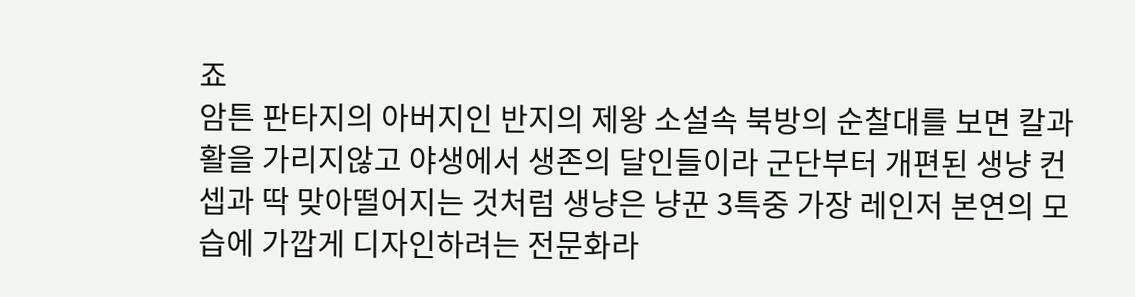죠
암튼 판타지의 아버지인 반지의 제왕 소설속 북방의 순찰대를 보면 칼과 활을 가리지않고 야생에서 생존의 달인들이라 군단부터 개편된 생냥 컨셉과 딱 맞아떨어지는 것처럼 생냥은 냥꾼 3특중 가장 레인저 본연의 모습에 가깝게 디자인하려는 전문화라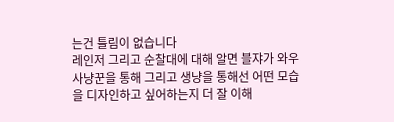는건 틀림이 없습니다
레인저 그리고 순찰대에 대해 알면 블쟈가 와우 사냥꾼을 통해 그리고 생냥을 통해선 어떤 모습을 디자인하고 싶어하는지 더 잘 이해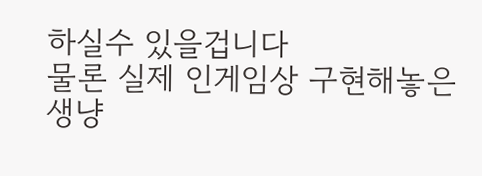하실수 있을겁니다
물론 실제 인게임상 구현해놓은 생냥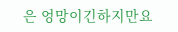은 엉망이긴하지만요